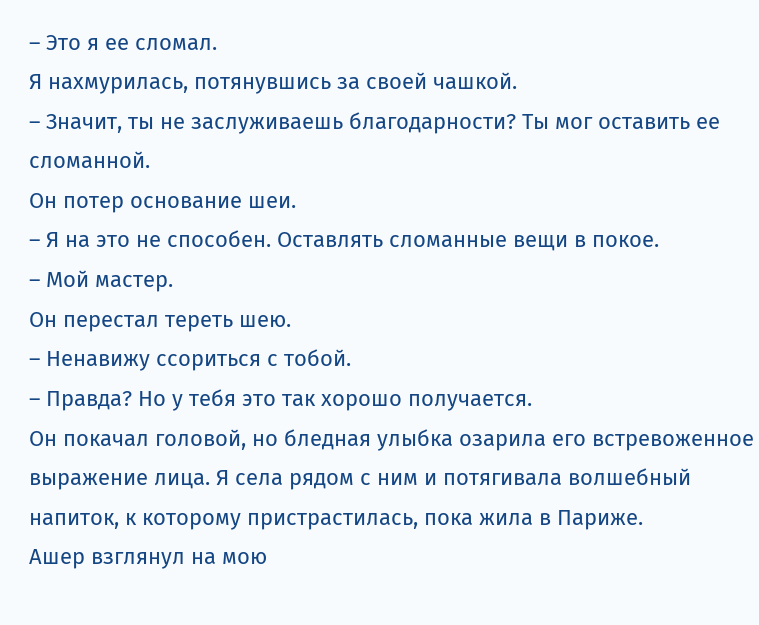– Это я ее сломал.
Я нахмурилась, потянувшись за своей чашкой.
– Значит, ты не заслуживаешь благодарности? Ты мог оставить ее сломанной.
Он потер основание шеи.
– Я на это не способен. Оставлять сломанные вещи в покое.
– Мой мастер.
Он перестал тереть шею.
– Ненавижу ссориться с тобой.
– Правда? Но у тебя это так хорошо получается.
Он покачал головой, но бледная улыбка озарила его встревоженное выражение лица. Я села рядом с ним и потягивала волшебный напиток, к которому пристрастилась, пока жила в Париже.
Ашер взглянул на мою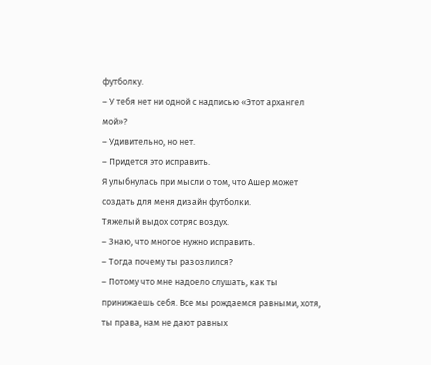футболку.
– У тебя нет ни одной с надписью «Этот архангел мой»?
– Удивительно, но нет.
– Придется это исправить.
Я улыбнулась при мысли о том, что Ашер может создать для меня дизайн футболки.
Тяжелый выдох сотряс воздух.
– Знаю, что многое нужно исправить.
– Тогда почему ты разозлился?
– Потому что мне надоело слушать, как ты принижаешь себя. Все мы рождаемся равными, хотя, ты права, нам не дают равных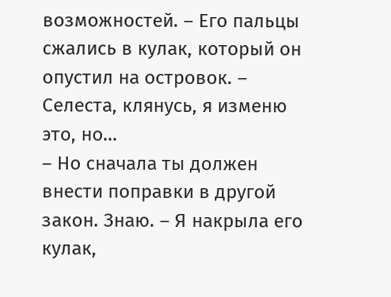возможностей. – Его пальцы сжались в кулак, который он опустил на островок. – Селеста, клянусь, я изменю это, но…
– Но сначала ты должен внести поправки в другой закон. Знаю. – Я накрыла его кулак,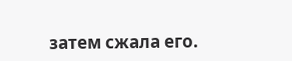затем сжала его.